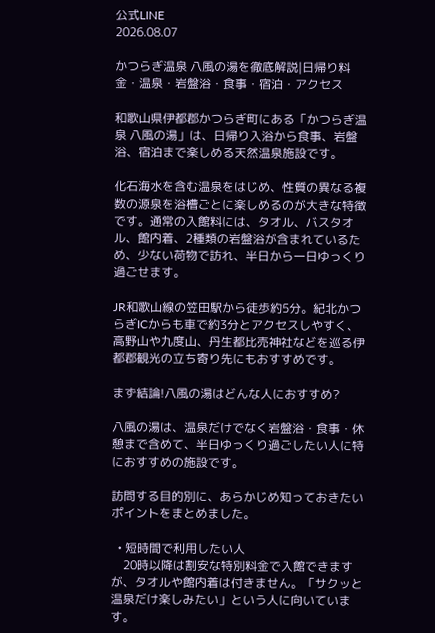公式LINE
2026.08.07

かつらぎ温泉 八風の湯を徹底解説|日帰り料金・温泉・岩盤浴・食事・宿泊・アクセス

和歌山県伊都郡かつらぎ町にある「かつらぎ温泉 八風の湯」は、日帰り入浴から食事、岩盤浴、宿泊まで楽しめる天然温泉施設です。

化石海水を含む温泉をはじめ、性質の異なる複数の源泉を浴槽ごとに楽しめるのが大きな特徴です。通常の入館料には、タオル、バスタオル、館内着、2種類の岩盤浴が含まれているため、少ない荷物で訪れ、半日から一日ゆっくり過ごせます。

JR和歌山線の笠田駅から徒歩約5分。紀北かつらぎICからも車で約3分とアクセスしやすく、高野山や九度山、丹生都比売神社などを巡る伊都郡観光の立ち寄り先にもおすすめです。

まず結論!八風の湯はどんな人におすすめ?

八風の湯は、温泉だけでなく岩盤浴・食事・休憩まで含めて、半日ゆっくり過ごしたい人に特におすすめの施設です。

訪問する目的別に、あらかじめ知っておきたいポイントをまとめました。

  • 短時間で利用したい人
    20時以降は割安な特別料金で入館できますが、タオルや館内着は付きません。「サクッと温泉だけ楽しみたい」という人に向いています。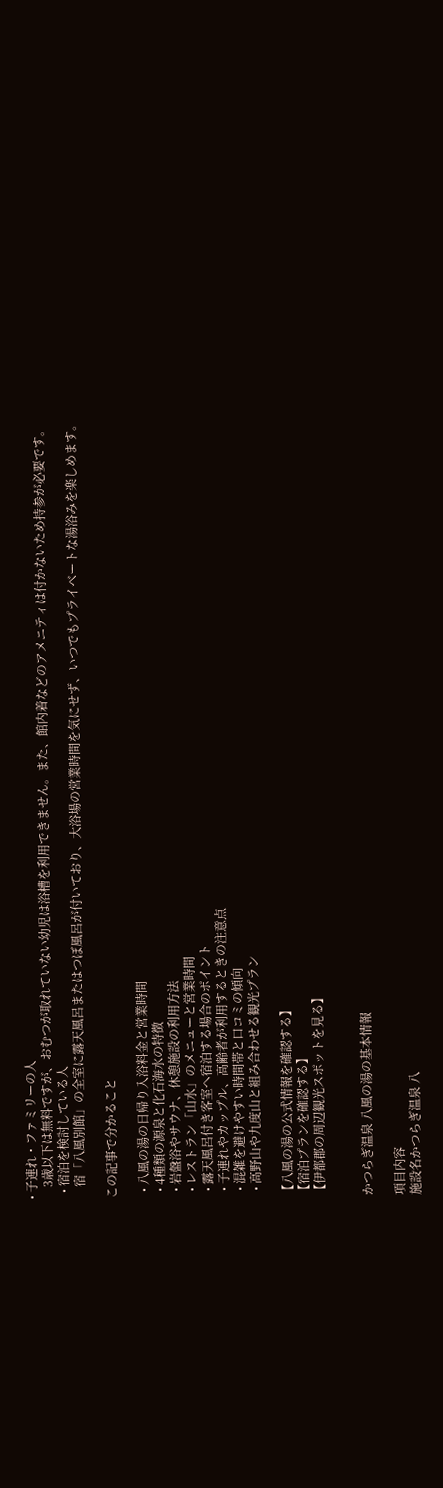• 子連れ・ファミリーの人
    3歳以下は無料ですが、おむつが取れていない幼児は浴槽を利用できません。また、館内着などのアメニティは付かないため持参が必要です。
  • 宿泊を検討している人
    宿「八風別館」の全室に露天風呂またはつぼ風呂が付いており、大浴場の営業時間を気にせず、いつでもプライベートな湯浴みを楽しめます。

この記事で分かること

  • 八風の湯の日帰り入浴料金と営業時間
  • 4種類の源泉と化石海水の特徴
  • 岩盤浴やサウナ、休憩施設の利用方法
  • レストラン「山水」のメニューと営業時間
  • 露天風呂付き客室へ宿泊する場合のポイント
  • 子連れやカップル、高齢者が利用するときの注意点
  • 混雑を避けやすい時間帯と口コミの傾向
  • 高野山や九度山と組み合わせる観光プラン

【八風の湯の公式情報を確認する】
【宿泊プランを確認する】
【伊都郡の周辺観光スポットを見る】


かつらぎ温泉 八風の湯の基本情報

項目内容
施設名かつらぎ温泉 八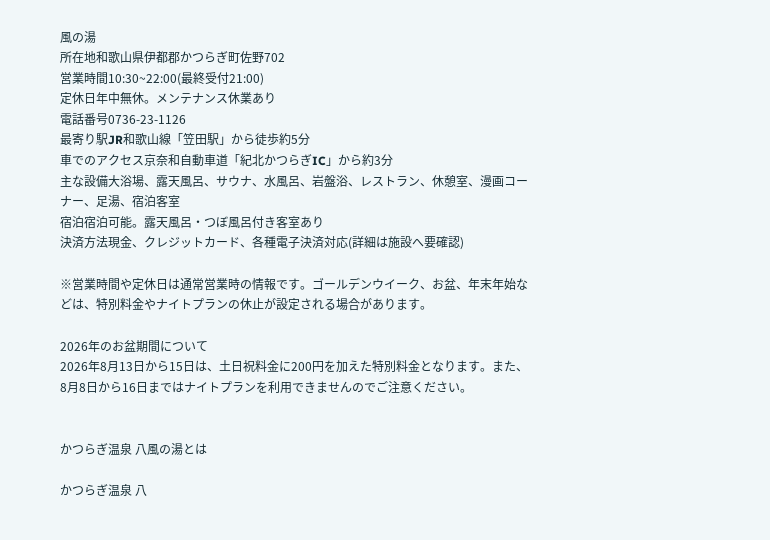風の湯
所在地和歌山県伊都郡かつらぎ町佐野702
営業時間10:30~22:00(最終受付21:00)
定休日年中無休。メンテナンス休業あり
電話番号0736-23-1126
最寄り駅JR和歌山線「笠田駅」から徒歩約5分
車でのアクセス京奈和自動車道「紀北かつらぎIC」から約3分
主な設備大浴場、露天風呂、サウナ、水風呂、岩盤浴、レストラン、休憩室、漫画コーナー、足湯、宿泊客室
宿泊宿泊可能。露天風呂・つぼ風呂付き客室あり
決済方法現金、クレジットカード、各種電子決済対応(詳細は施設へ要確認)

※営業時間や定休日は通常営業時の情報です。ゴールデンウイーク、お盆、年末年始などは、特別料金やナイトプランの休止が設定される場合があります。

2026年のお盆期間について
2026年8月13日から15日は、土日祝料金に200円を加えた特別料金となります。また、8月8日から16日まではナイトプランを利用できませんのでご注意ください。


かつらぎ温泉 八風の湯とは

かつらぎ温泉 八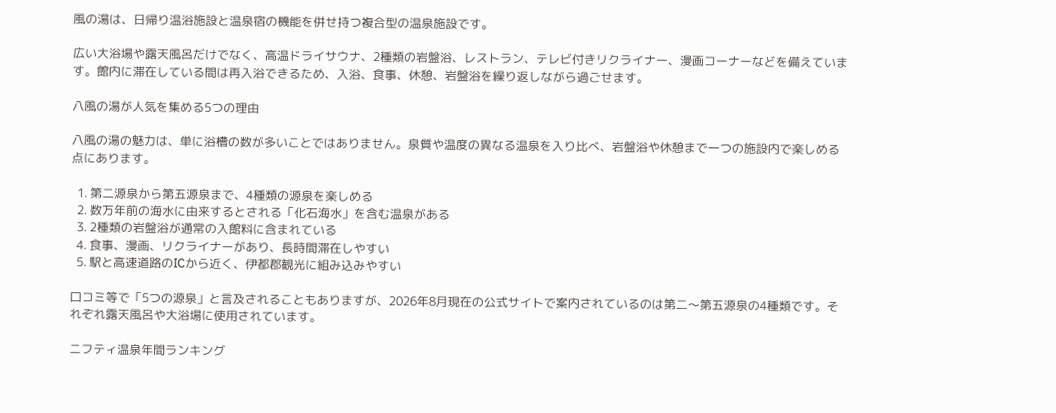風の湯は、日帰り温浴施設と温泉宿の機能を併せ持つ複合型の温泉施設です。

広い大浴場や露天風呂だけでなく、高温ドライサウナ、2種類の岩盤浴、レストラン、テレビ付きリクライナー、漫画コーナーなどを備えています。館内に滞在している間は再入浴できるため、入浴、食事、休憩、岩盤浴を繰り返しながら過ごせます。

八風の湯が人気を集める5つの理由

八風の湯の魅力は、単に浴槽の数が多いことではありません。泉質や温度の異なる温泉を入り比べ、岩盤浴や休憩まで一つの施設内で楽しめる点にあります。

  1. 第二源泉から第五源泉まで、4種類の源泉を楽しめる
  2. 数万年前の海水に由来するとされる「化石海水」を含む温泉がある
  3. 2種類の岩盤浴が通常の入館料に含まれている
  4. 食事、漫画、リクライナーがあり、長時間滞在しやすい
  5. 駅と高速道路のICから近く、伊都郡観光に組み込みやすい

口コミ等で「5つの源泉」と言及されることもありますが、2026年8月現在の公式サイトで案内されているのは第二〜第五源泉の4種類です。それぞれ露天風呂や大浴場に使用されています。

ニフティ温泉年間ランキング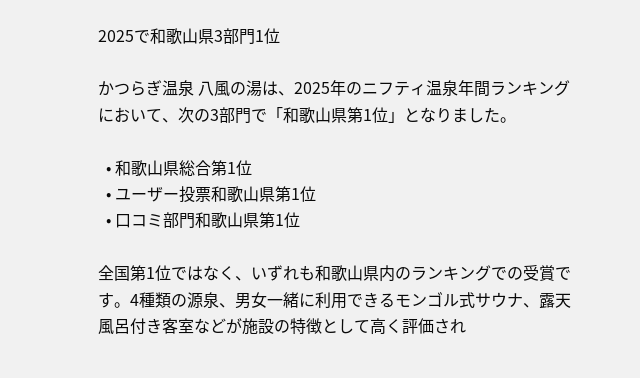2025で和歌山県3部門1位

かつらぎ温泉 八風の湯は、2025年のニフティ温泉年間ランキングにおいて、次の3部門で「和歌山県第1位」となりました。

  • 和歌山県総合第1位
  • ユーザー投票和歌山県第1位
  • 口コミ部門和歌山県第1位

全国第1位ではなく、いずれも和歌山県内のランキングでの受賞です。4種類の源泉、男女一緒に利用できるモンゴル式サウナ、露天風呂付き客室などが施設の特徴として高く評価され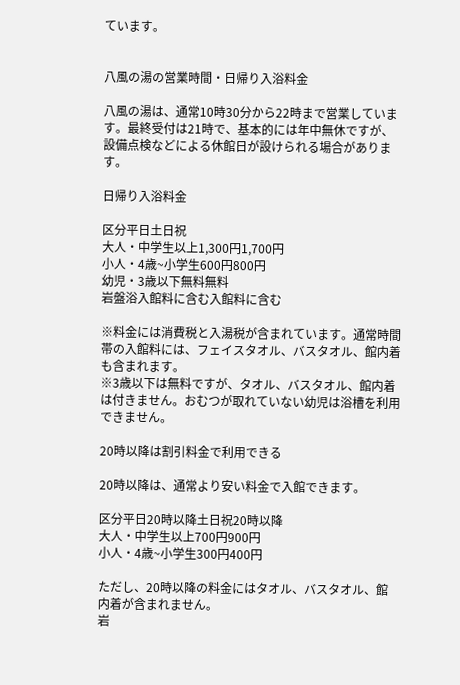ています。


八風の湯の営業時間・日帰り入浴料金

八風の湯は、通常10時30分から22時まで営業しています。最終受付は21時で、基本的には年中無休ですが、設備点検などによる休館日が設けられる場合があります。

日帰り入浴料金

区分平日土日祝
大人・中学生以上1,300円1,700円
小人・4歳~小学生600円800円
幼児・3歳以下無料無料
岩盤浴入館料に含む入館料に含む

※料金には消費税と入湯税が含まれています。通常時間帯の入館料には、フェイスタオル、バスタオル、館内着も含まれます。
※3歳以下は無料ですが、タオル、バスタオル、館内着は付きません。おむつが取れていない幼児は浴槽を利用できません。

20時以降は割引料金で利用できる

20時以降は、通常より安い料金で入館できます。

区分平日20時以降土日祝20時以降
大人・中学生以上700円900円
小人・4歳~小学生300円400円

ただし、20時以降の料金にはタオル、バスタオル、館内着が含まれません。
岩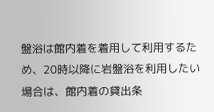盤浴は館内着を着用して利用するため、20時以降に岩盤浴を利用したい場合は、館内着の貸出条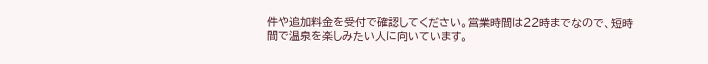件や追加料金を受付で確認してください。営業時間は22時までなので、短時間で温泉を楽しみたい人に向いています。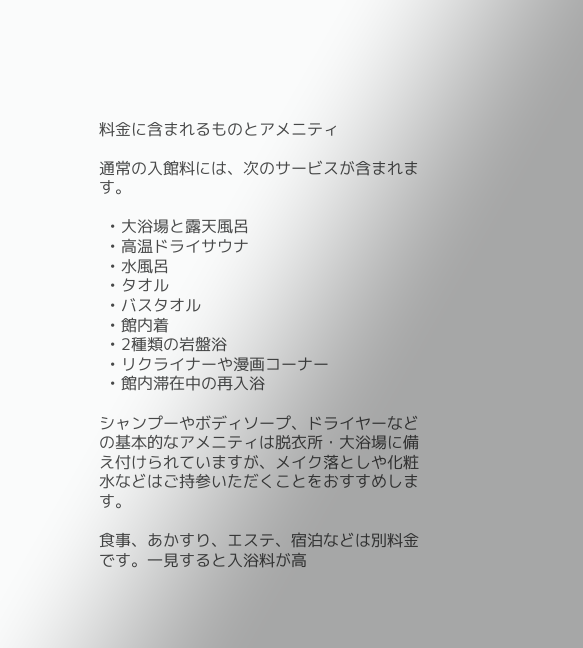料金に含まれるものとアメニティ

通常の入館料には、次のサービスが含まれます。

  • 大浴場と露天風呂
  • 高温ドライサウナ
  • 水風呂
  • タオル
  • バスタオル
  • 館内着
  • 2種類の岩盤浴
  • リクライナーや漫画コーナー
  • 館内滞在中の再入浴

シャンプーやボディソープ、ドライヤーなどの基本的なアメニティは脱衣所・大浴場に備え付けられていますが、メイク落としや化粧水などはご持参いただくことをおすすめします。

食事、あかすり、エステ、宿泊などは別料金です。一見すると入浴料が高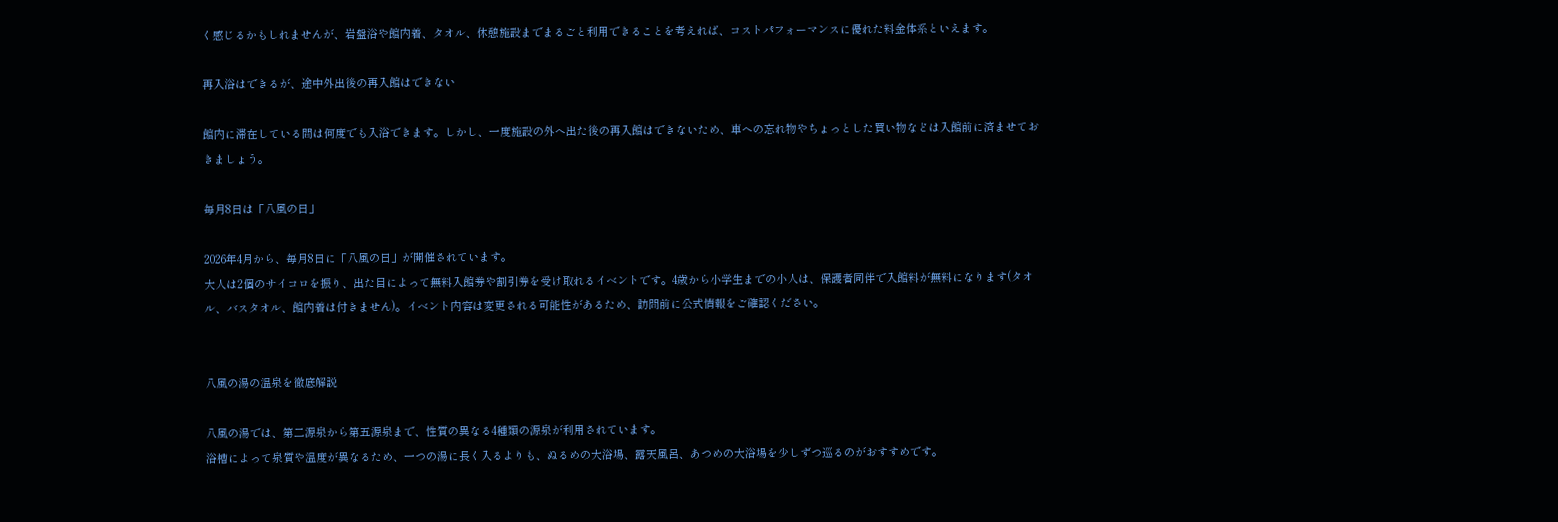く感じるかもしれませんが、岩盤浴や館内着、タオル、休憩施設までまるごと利用できることを考えれば、コストパフォーマンスに優れた料金体系といえます。

再入浴はできるが、途中外出後の再入館はできない

館内に滞在している間は何度でも入浴できます。しかし、一度施設の外へ出た後の再入館はできないため、車への忘れ物やちょっとした買い物などは入館前に済ませておきましょう。

毎月8日は「八風の日」

2026年4月から、毎月8日に「八風の日」が開催されています。
大人は2個のサイコロを振り、出た目によって無料入館券や割引券を受け取れるイベントです。4歳から小学生までの小人は、保護者同伴で入館料が無料になります(タオル、バスタオル、館内着は付きません)。イベント内容は変更される可能性があるため、訪問前に公式情報をご確認ください。


八風の湯の温泉を徹底解説

八風の湯では、第二源泉から第五源泉まで、性質の異なる4種類の源泉が利用されています。
浴槽によって泉質や温度が異なるため、一つの湯に長く入るよりも、ぬるめの大浴場、露天風呂、あつめの大浴場を少しずつ巡るのがおすすめです。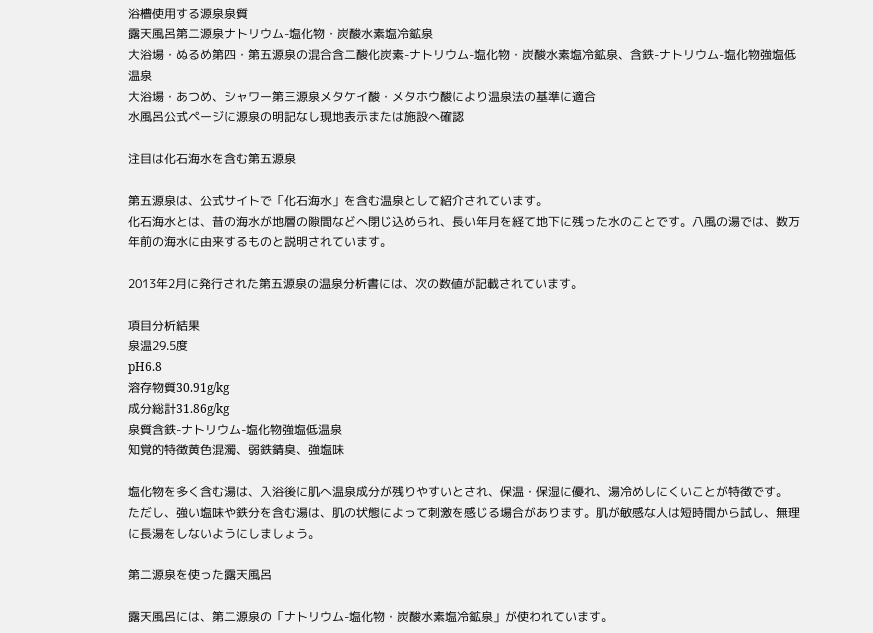浴槽使用する源泉泉質
露天風呂第二源泉ナトリウム-塩化物・炭酸水素塩冷鉱泉
大浴場・ぬるめ第四・第五源泉の混合含二酸化炭素-ナトリウム-塩化物・炭酸水素塩冷鉱泉、含鉄-ナトリウム-塩化物強塩低温泉
大浴場・あつめ、シャワー第三源泉メタケイ酸・メタホウ酸により温泉法の基準に適合
水風呂公式ページに源泉の明記なし現地表示または施設へ確認

注目は化石海水を含む第五源泉

第五源泉は、公式サイトで「化石海水」を含む温泉として紹介されています。
化石海水とは、昔の海水が地層の隙間などへ閉じ込められ、長い年月を経て地下に残った水のことです。八風の湯では、数万年前の海水に由来するものと説明されています。

2013年2月に発行された第五源泉の温泉分析書には、次の数値が記載されています。

項目分析結果
泉温29.5度
pH6.8
溶存物質30.91g/kg
成分総計31.86g/kg
泉質含鉄-ナトリウム-塩化物強塩低温泉
知覚的特徴黄色混濁、弱鉄錆臭、強塩味

塩化物を多く含む湯は、入浴後に肌へ温泉成分が残りやすいとされ、保温・保湿に優れ、湯冷めしにくいことが特徴です。
ただし、強い塩味や鉄分を含む湯は、肌の状態によって刺激を感じる場合があります。肌が敏感な人は短時間から試し、無理に長湯をしないようにしましょう。

第二源泉を使った露天風呂

露天風呂には、第二源泉の「ナトリウム-塩化物・炭酸水素塩冷鉱泉」が使われています。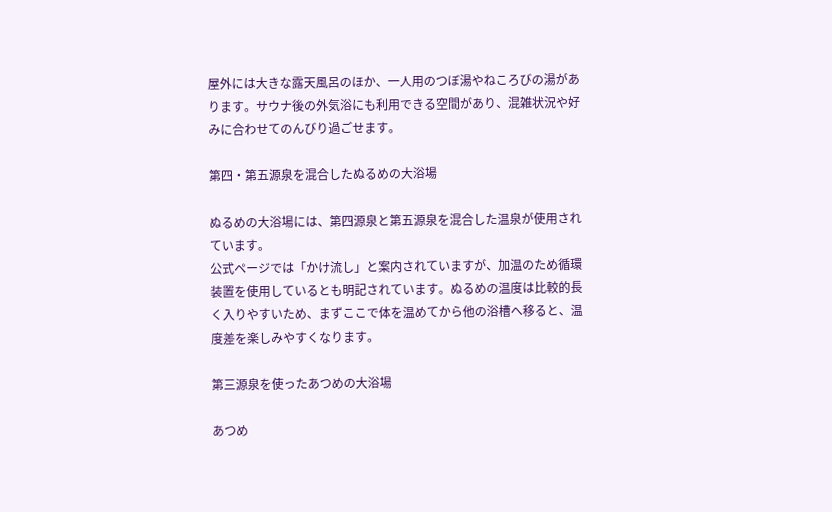屋外には大きな露天風呂のほか、一人用のつぼ湯やねころびの湯があります。サウナ後の外気浴にも利用できる空間があり、混雑状況や好みに合わせてのんびり過ごせます。

第四・第五源泉を混合したぬるめの大浴場

ぬるめの大浴場には、第四源泉と第五源泉を混合した温泉が使用されています。
公式ページでは「かけ流し」と案内されていますが、加温のため循環装置を使用しているとも明記されています。ぬるめの温度は比較的長く入りやすいため、まずここで体を温めてから他の浴槽へ移ると、温度差を楽しみやすくなります。

第三源泉を使ったあつめの大浴場

あつめ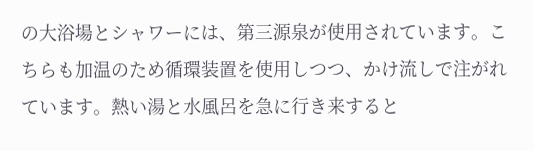の大浴場とシャワーには、第三源泉が使用されています。こちらも加温のため循環装置を使用しつつ、かけ流しで注がれています。熱い湯と水風呂を急に行き来すると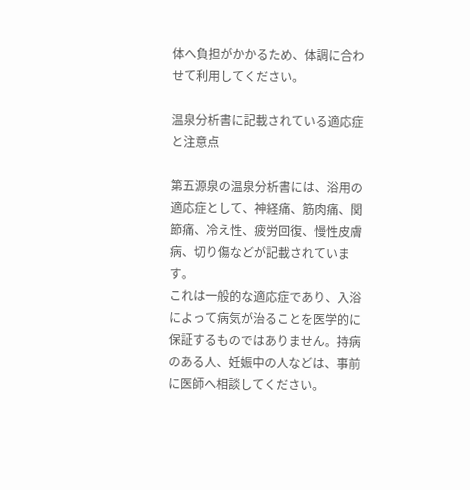体へ負担がかかるため、体調に合わせて利用してください。

温泉分析書に記載されている適応症と注意点

第五源泉の温泉分析書には、浴用の適応症として、神経痛、筋肉痛、関節痛、冷え性、疲労回復、慢性皮膚病、切り傷などが記載されています。
これは一般的な適応症であり、入浴によって病気が治ることを医学的に保証するものではありません。持病のある人、妊娠中の人などは、事前に医師へ相談してください。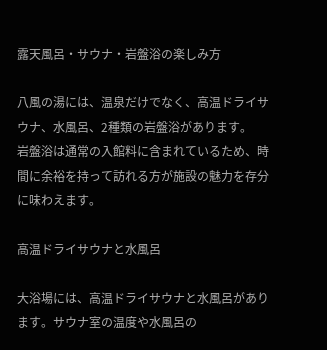露天風呂・サウナ・岩盤浴の楽しみ方

八風の湯には、温泉だけでなく、高温ドライサウナ、水風呂、2種類の岩盤浴があります。
岩盤浴は通常の入館料に含まれているため、時間に余裕を持って訪れる方が施設の魅力を存分に味わえます。

高温ドライサウナと水風呂

大浴場には、高温ドライサウナと水風呂があります。サウナ室の温度や水風呂の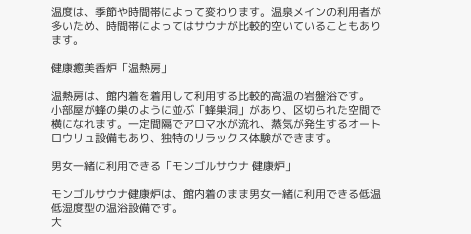温度は、季節や時間帯によって変わります。温泉メインの利用者が多いため、時間帯によってはサウナが比較的空いていることもあります。

健康癒美香炉「温熱房」

温熱房は、館内着を着用して利用する比較的高温の岩盤浴です。
小部屋が蜂の巣のように並ぶ「蜂巣洞」があり、区切られた空間で横になれます。一定間隔でアロマ水が流れ、蒸気が発生するオートロウリュ設備もあり、独特のリラックス体験ができます。

男女一緒に利用できる「モンゴルサウナ 健康炉」

モンゴルサウナ健康炉は、館内着のまま男女一緒に利用できる低温低湿度型の温浴設備です。
大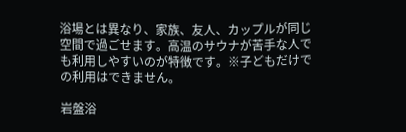浴場とは異なり、家族、友人、カップルが同じ空間で過ごせます。高温のサウナが苦手な人でも利用しやすいのが特徴です。※子どもだけでの利用はできません。

岩盤浴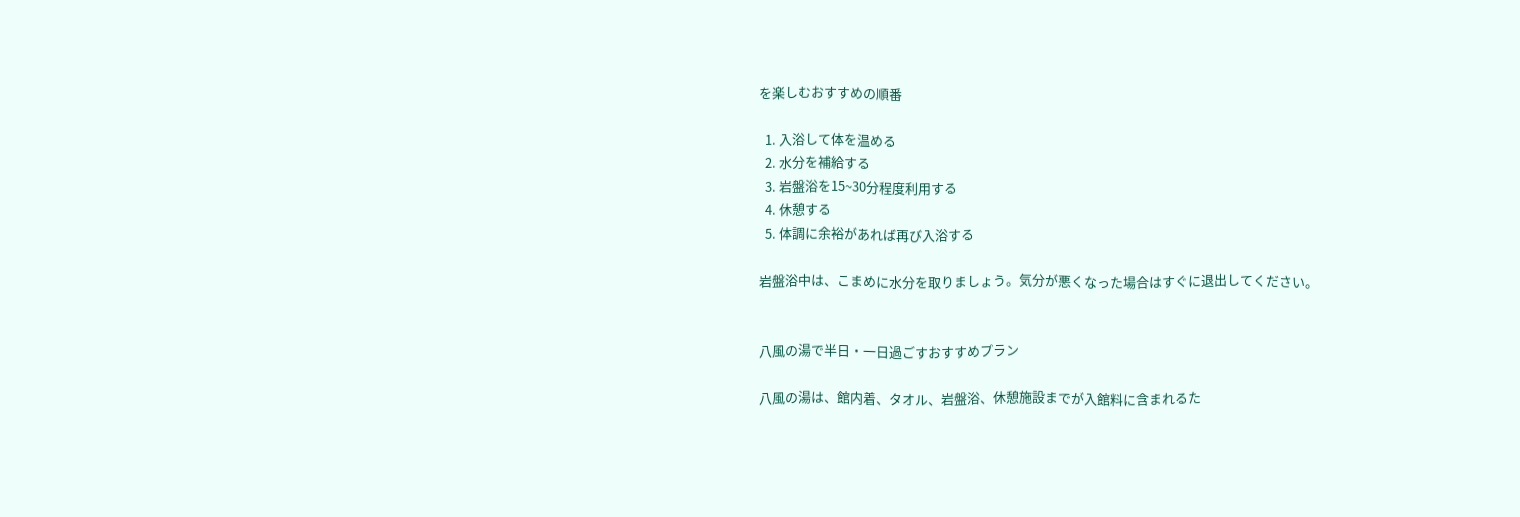を楽しむおすすめの順番

  1. 入浴して体を温める
  2. 水分を補給する
  3. 岩盤浴を15~30分程度利用する
  4. 休憩する
  5. 体調に余裕があれば再び入浴する

岩盤浴中は、こまめに水分を取りましょう。気分が悪くなった場合はすぐに退出してください。


八風の湯で半日・一日過ごすおすすめプラン

八風の湯は、館内着、タオル、岩盤浴、休憩施設までが入館料に含まれるた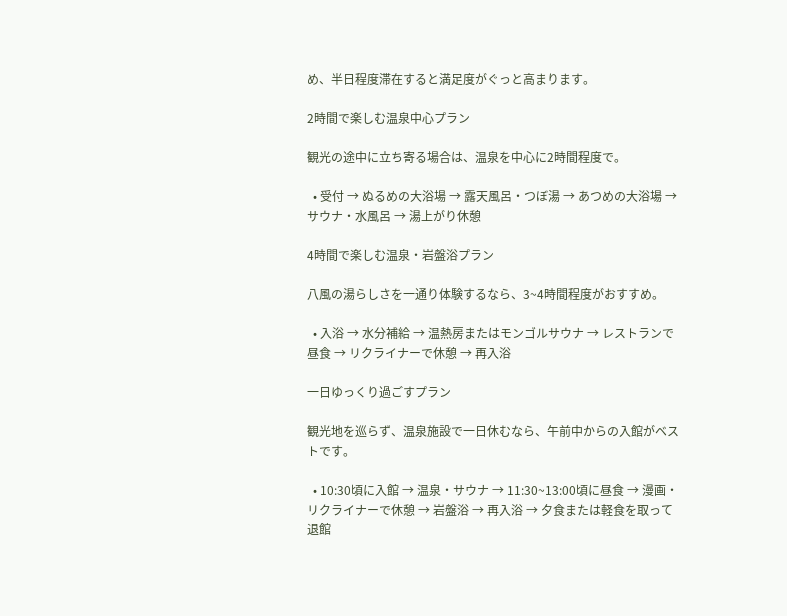め、半日程度滞在すると満足度がぐっと高まります。

2時間で楽しむ温泉中心プラン

観光の途中に立ち寄る場合は、温泉を中心に2時間程度で。

  • 受付 → ぬるめの大浴場 → 露天風呂・つぼ湯 → あつめの大浴場 → サウナ・水風呂 → 湯上がり休憩

4時間で楽しむ温泉・岩盤浴プラン

八風の湯らしさを一通り体験するなら、3~4時間程度がおすすめ。

  • 入浴 → 水分補給 → 温熱房またはモンゴルサウナ → レストランで昼食 → リクライナーで休憩 → 再入浴

一日ゆっくり過ごすプラン

観光地を巡らず、温泉施設で一日休むなら、午前中からの入館がベストです。

  • 10:30頃に入館 → 温泉・サウナ → 11:30~13:00頃に昼食 → 漫画・リクライナーで休憩 → 岩盤浴 → 再入浴 → 夕食または軽食を取って退館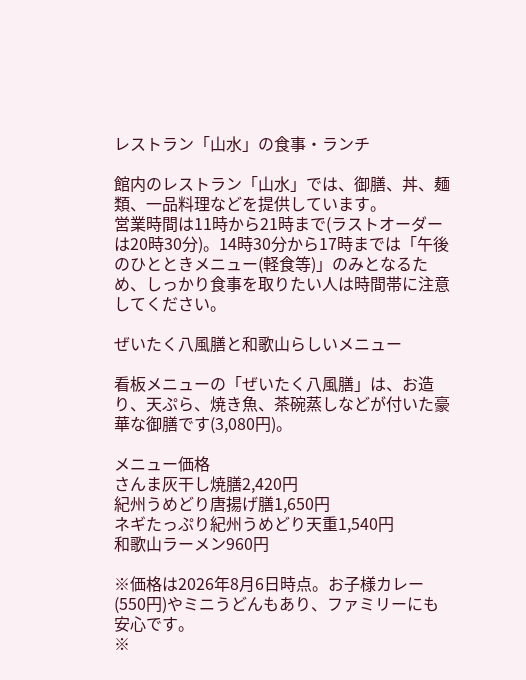レストラン「山水」の食事・ランチ

館内のレストラン「山水」では、御膳、丼、麺類、一品料理などを提供しています。
営業時間は11時から21時まで(ラストオーダーは20時30分)。14時30分から17時までは「午後のひとときメニュー(軽食等)」のみとなるため、しっかり食事を取りたい人は時間帯に注意してください。

ぜいたく八風膳と和歌山らしいメニュー

看板メニューの「ぜいたく八風膳」は、お造り、天ぷら、焼き魚、茶碗蒸しなどが付いた豪華な御膳です(3,080円)。

メニュー価格
さんま灰干し焼膳2,420円
紀州うめどり唐揚げ膳1,650円
ネギたっぷり紀州うめどり天重1,540円
和歌山ラーメン960円

※価格は2026年8月6日時点。お子様カレー(550円)やミニうどんもあり、ファミリーにも安心です。
※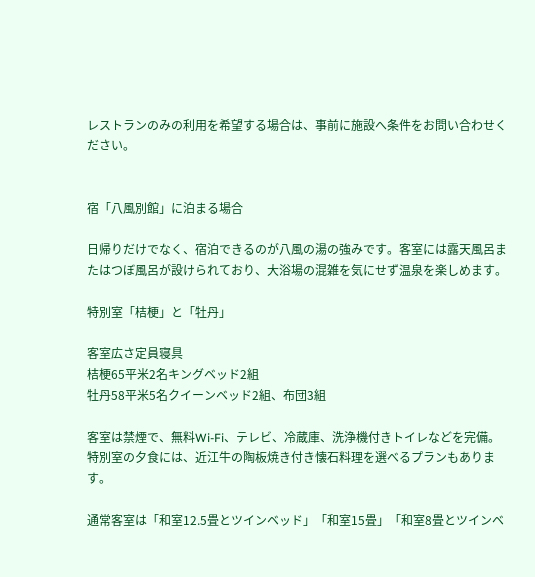レストランのみの利用を希望する場合は、事前に施設へ条件をお問い合わせください。


宿「八風別館」に泊まる場合

日帰りだけでなく、宿泊できるのが八風の湯の強みです。客室には露天風呂またはつぼ風呂が設けられており、大浴場の混雑を気にせず温泉を楽しめます。

特別室「桔梗」と「牡丹」

客室広さ定員寝具
桔梗65平米2名キングベッド2組
牡丹58平米5名クイーンベッド2組、布団3組

客室は禁煙で、無料Wi-Fi、テレビ、冷蔵庫、洗浄機付きトイレなどを完備。特別室の夕食には、近江牛の陶板焼き付き懐石料理を選べるプランもあります。

通常客室は「和室12.5畳とツインベッド」「和室15畳」「和室8畳とツインベ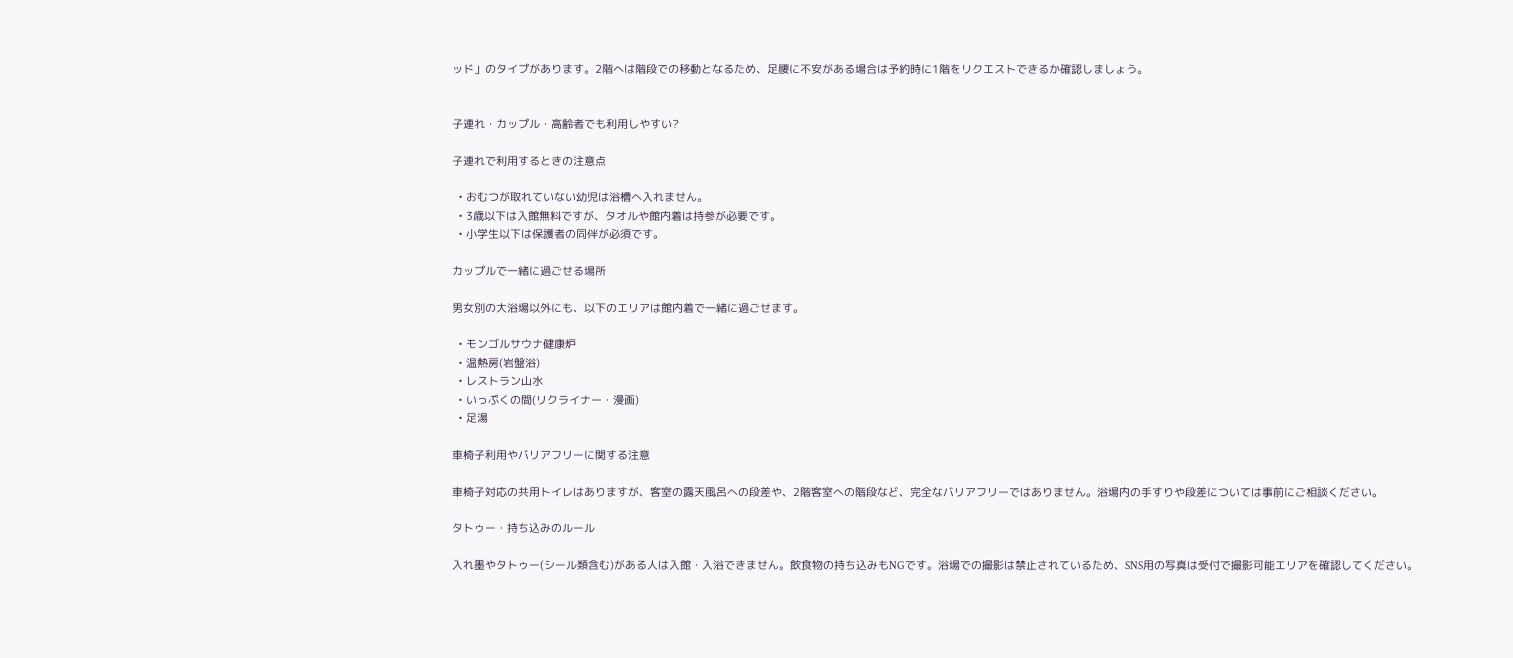ッド」のタイプがあります。2階へは階段での移動となるため、足腰に不安がある場合は予約時に1階をリクエストできるか確認しましょう。


子連れ・カップル・高齢者でも利用しやすい?

子連れで利用するときの注意点

  • おむつが取れていない幼児は浴槽へ入れません。
  • 3歳以下は入館無料ですが、タオルや館内着は持参が必要です。
  • 小学生以下は保護者の同伴が必須です。

カップルで一緒に過ごせる場所

男女別の大浴場以外にも、以下のエリアは館内着で一緒に過ごせます。

  • モンゴルサウナ健康炉
  • 温熱房(岩盤浴)
  • レストラン山水
  • いっぷくの間(リクライナー・漫画)
  • 足湯

車椅子利用やバリアフリーに関する注意

車椅子対応の共用トイレはありますが、客室の露天風呂への段差や、2階客室への階段など、完全なバリアフリーではありません。浴場内の手すりや段差については事前にご相談ください。

タトゥー・持ち込みのルール

入れ墨やタトゥー(シール類含む)がある人は入館・入浴できません。飲食物の持ち込みもNGです。浴場での撮影は禁止されているため、SNS用の写真は受付で撮影可能エリアを確認してください。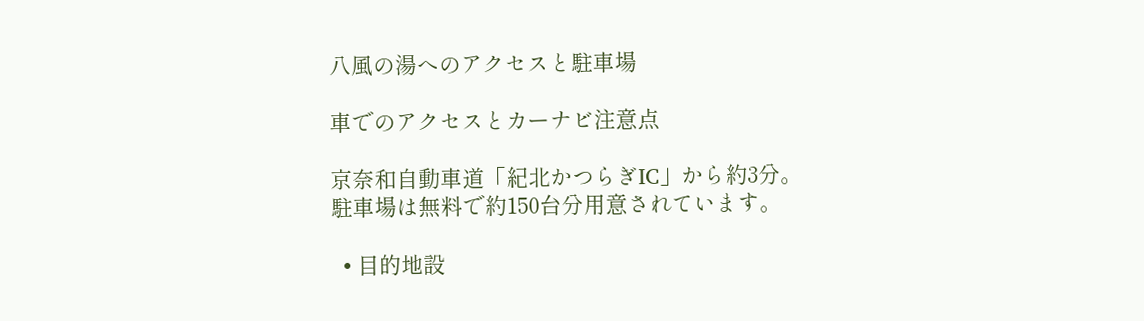八風の湯へのアクセスと駐車場

車でのアクセスとカーナビ注意点

京奈和自動車道「紀北かつらぎIC」から約3分。
駐車場は無料で約150台分用意されています。

  • 目的地設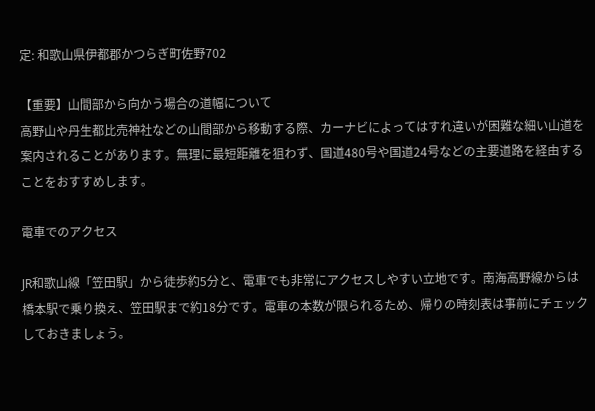定: 和歌山県伊都郡かつらぎ町佐野702

【重要】山間部から向かう場合の道幅について
高野山や丹生都比売神社などの山間部から移動する際、カーナビによってはすれ違いが困難な細い山道を案内されることがあります。無理に最短距離を狙わず、国道480号や国道24号などの主要道路を経由することをおすすめします。

電車でのアクセス

JR和歌山線「笠田駅」から徒歩約5分と、電車でも非常にアクセスしやすい立地です。南海高野線からは橋本駅で乗り換え、笠田駅まで約18分です。電車の本数が限られるため、帰りの時刻表は事前にチェックしておきましょう。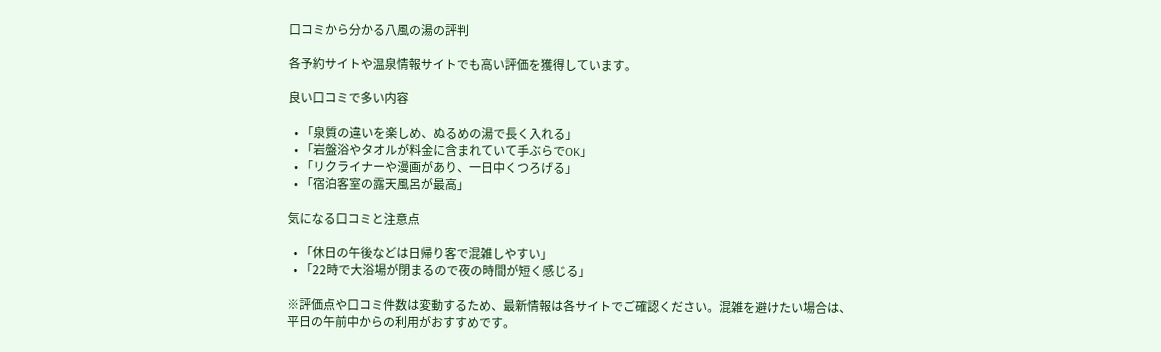口コミから分かる八風の湯の評判

各予約サイトや温泉情報サイトでも高い評価を獲得しています。

良い口コミで多い内容

  • 「泉質の違いを楽しめ、ぬるめの湯で長く入れる」
  • 「岩盤浴やタオルが料金に含まれていて手ぶらでOK」
  • 「リクライナーや漫画があり、一日中くつろげる」
  • 「宿泊客室の露天風呂が最高」

気になる口コミと注意点

  • 「休日の午後などは日帰り客で混雑しやすい」
  • 「22時で大浴場が閉まるので夜の時間が短く感じる」

※評価点や口コミ件数は変動するため、最新情報は各サイトでご確認ください。混雑を避けたい場合は、平日の午前中からの利用がおすすめです。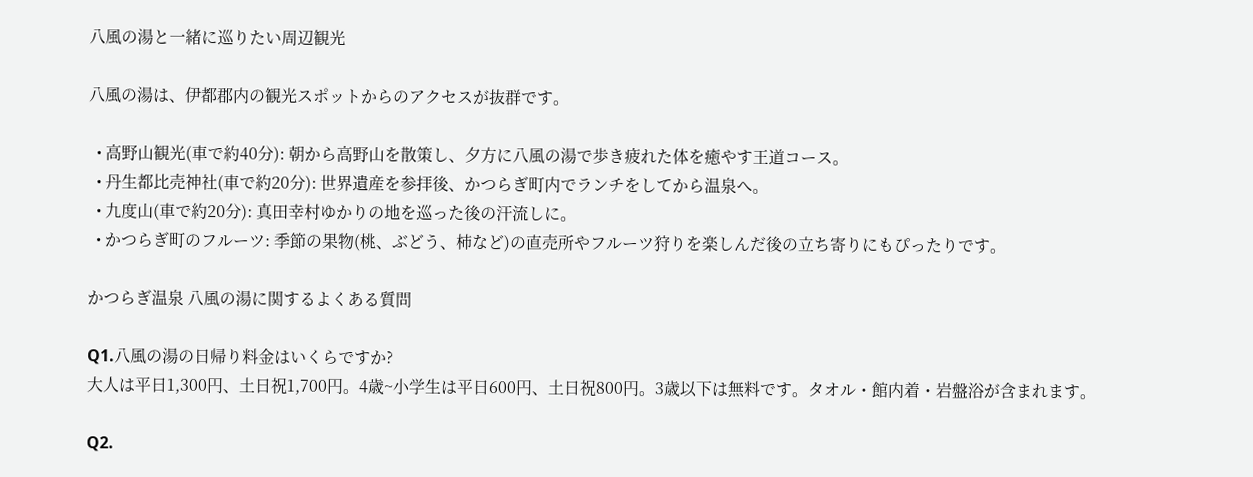八風の湯と一緒に巡りたい周辺観光

八風の湯は、伊都郡内の観光スポットからのアクセスが抜群です。

  • 高野山観光(車で約40分): 朝から高野山を散策し、夕方に八風の湯で歩き疲れた体を癒やす王道コース。
  • 丹生都比売神社(車で約20分): 世界遺産を参拝後、かつらぎ町内でランチをしてから温泉へ。
  • 九度山(車で約20分): 真田幸村ゆかりの地を巡った後の汗流しに。
  • かつらぎ町のフルーツ: 季節の果物(桃、ぶどう、柿など)の直売所やフルーツ狩りを楽しんだ後の立ち寄りにもぴったりです。

かつらぎ温泉 八風の湯に関するよくある質問

Q1.八風の湯の日帰り料金はいくらですか?
大人は平日1,300円、土日祝1,700円。4歳~小学生は平日600円、土日祝800円。3歳以下は無料です。タオル・館内着・岩盤浴が含まれます。

Q2.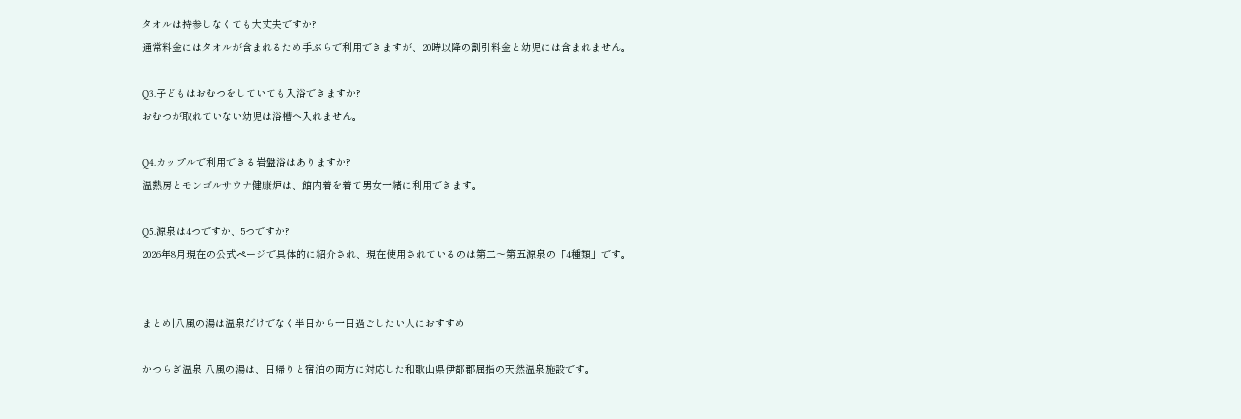タオルは持参しなくても大丈夫ですか?
通常料金にはタオルが含まれるため手ぶらで利用できますが、20時以降の割引料金と幼児には含まれません。

Q3.子どもはおむつをしていても入浴できますか?
おむつが取れていない幼児は浴槽へ入れません。

Q4.カップルで利用できる岩盤浴はありますか?
温熱房とモンゴルサウナ健康炉は、館内着を着て男女一緒に利用できます。

Q5.源泉は4つですか、5つですか?
2026年8月現在の公式ページで具体的に紹介され、現在使用されているのは第二〜第五源泉の「4種類」です。


まとめ|八風の湯は温泉だけでなく半日から一日過ごしたい人におすすめ

かつらぎ温泉 八風の湯は、日帰りと宿泊の両方に対応した和歌山県伊都郡屈指の天然温泉施設です。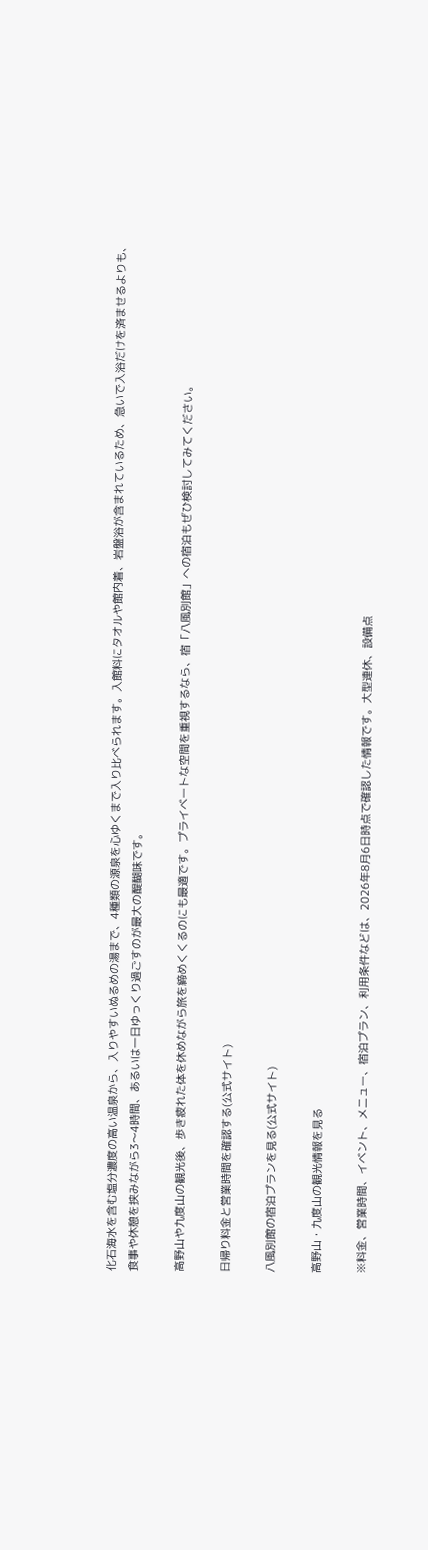化石海水を含む塩分濃度の高い温泉から、入りやすいぬるめの湯まで、4種類の源泉を心ゆくまで入り比べられます。入館料にタオルや館内着、岩盤浴が含まれているため、急いで入浴だけを済ませるよりも、食事や休憩を挟みながら3〜4時間、あるいは一日ゆっくり過ごすのが最大の醍醐味です。

高野山や九度山の観光後、歩き疲れた体を休めながら旅を締めくくるのにも最適です。プライベートな空間を重視するなら、宿「八風別館」への宿泊もぜひ検討してみてください。

日帰り料金と営業時間を確認する(公式サイト)

八風別館の宿泊プランを見る(公式サイト)

高野山・九度山の観光情報を見る

※料金、営業時間、イベント、メニュー、宿泊プラン、利用条件などは、2026年8月6日時点で確認した情報です。大型連休、設備点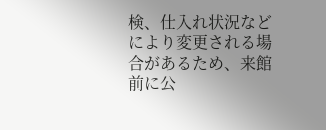検、仕入れ状況などにより変更される場合があるため、来館前に公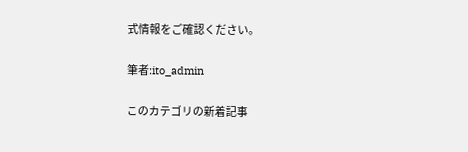式情報をご確認ください。

筆者:ito_admin

このカテゴリの新着記事